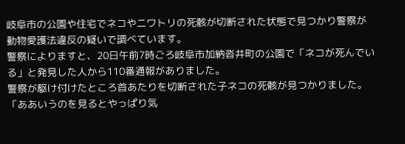岐阜市の公園や住宅でネコやニワトリの死骸が切断された状態で見つかり警察が動物愛護法違反の疑いで調べています。
警察によりますと、20日午前7時ごろ岐阜市加納沓井町の公園で「ネコが死んでいる」と発見した人から110番通報がありました。
警察が駆け付けたところ首あたりを切断された子ネコの死骸が見つかりました。
「ああいうのを見るとやっぱり気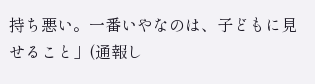持ち悪い。一番いやなのは、子どもに見せること」(通報し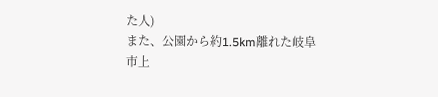た人)
また、公園から約1.5km離れた岐阜市上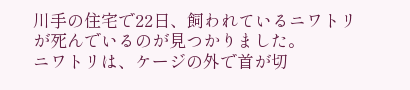川手の住宅で22日、飼われているニワトリが死んでいるのが見つかりました。
ニワトリは、ケージの外で首が切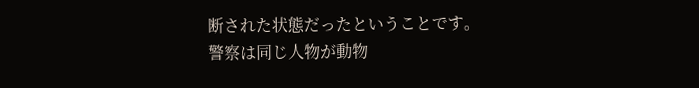断された状態だったということです。
警察は同じ人物が動物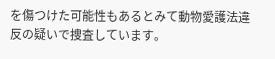を傷つけた可能性もあるとみて動物愛護法違反の疑いで捜査しています。